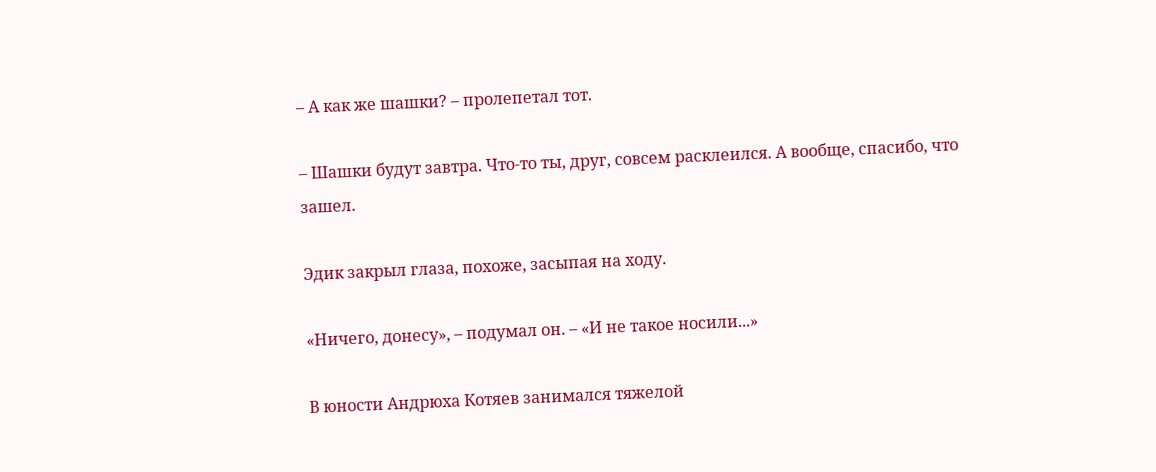– А как же шашки? – пролепетал тот.

– Шашки будут завтра. Что-то ты, друг, совсем расклеился. А вообще, спасибо, что зашел.

Эдик закрыл глаза, похоже, засыпая на ходу.

«Ничего, донесу», – подумал он. – «И не такое носили...»

В юности Андрюха Котяев занимался тяжелой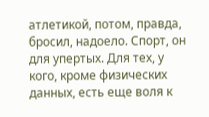атлетикой, потом, правда, бросил, надоело. Спорт, он для упертых. Для тех, у кого, кроме физических данных, есть еще воля к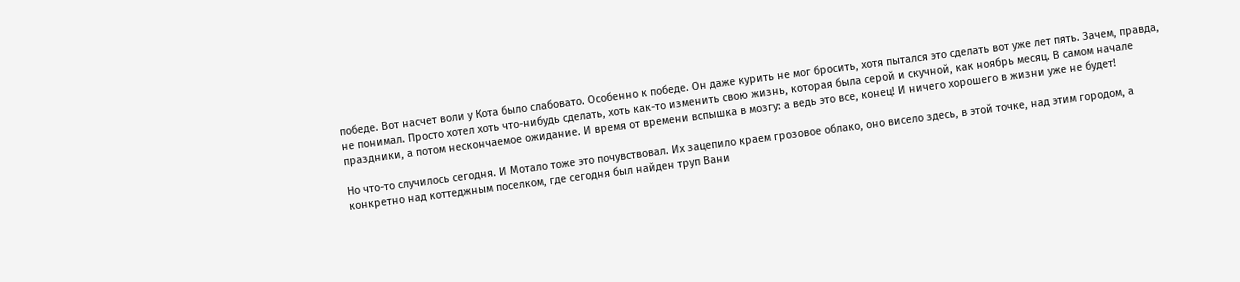победе. Вот насчет воли у Кота было слабовато. Особенно к победе. Он даже курить не мог бросить, хотя пытался это сделать вот уже лет пять. Зачем, правда, не понимал. Просто хотел хоть что-нибудь сделать, хоть как-то изменить свою жизнь, которая была серой и скучной, как ноябрь месяц. В самом начале праздники, а потом нескончаемое ожидание. И время от времени вспышка в мозгу: а ведь это все, конец! И ничего хорошего в жизни уже не будет!

Но что-то случилось сегодня. И Мотало тоже это почувствовал. Их зацепило краем грозовое облако, оно висело здесь, в этой точке, над этим городом, а конкретно над коттеджным поселком, где сегодня был найден труп Вани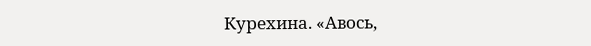Курехина. «Авось,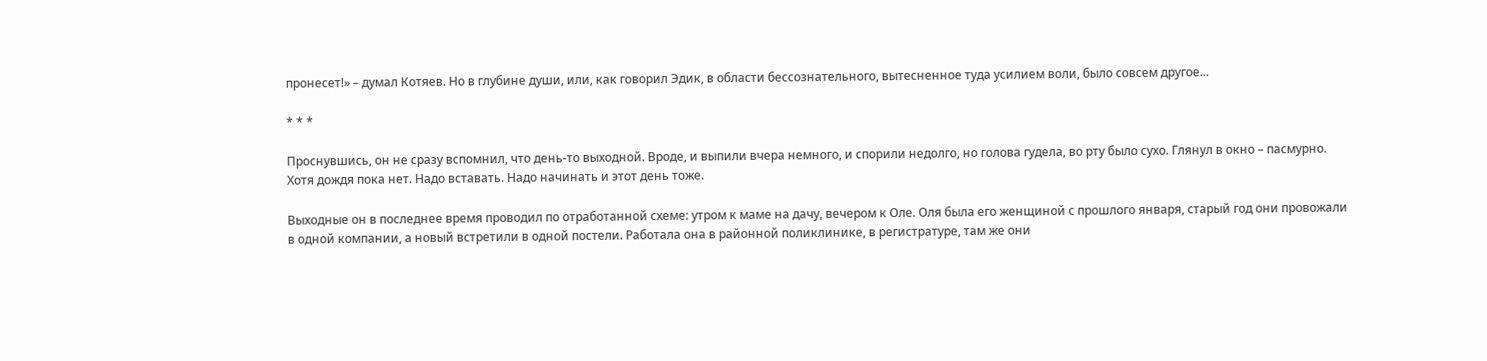пронесет!» – думал Котяев. Но в глубине души, или, как говорил Эдик, в области бессознательного, вытесненное туда усилием воли, было совсем другое...

* * *

Проснувшись, он не сразу вспомнил, что день-то выходной. Вроде, и выпили вчера немного, и спорили недолго, но голова гудела, во рту было сухо. Глянул в окно – пасмурно. Хотя дождя пока нет. Надо вставать. Надо начинать и этот день тоже.

Выходные он в последнее время проводил по отработанной схеме: утром к маме на дачу, вечером к Оле. Оля была его женщиной с прошлого января, старый год они провожали в одной компании, а новый встретили в одной постели. Работала она в районной поликлинике, в регистратуре, там же они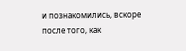и познакомились, вскоре после того, как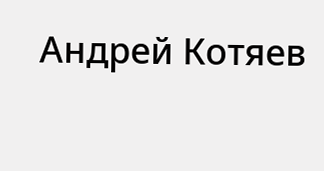Андрей Котяев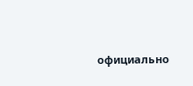официально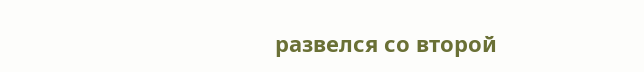развелся со второй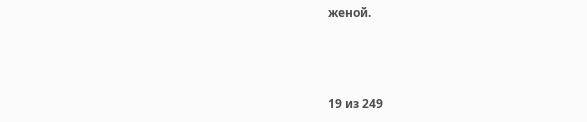женой.



19 из 249